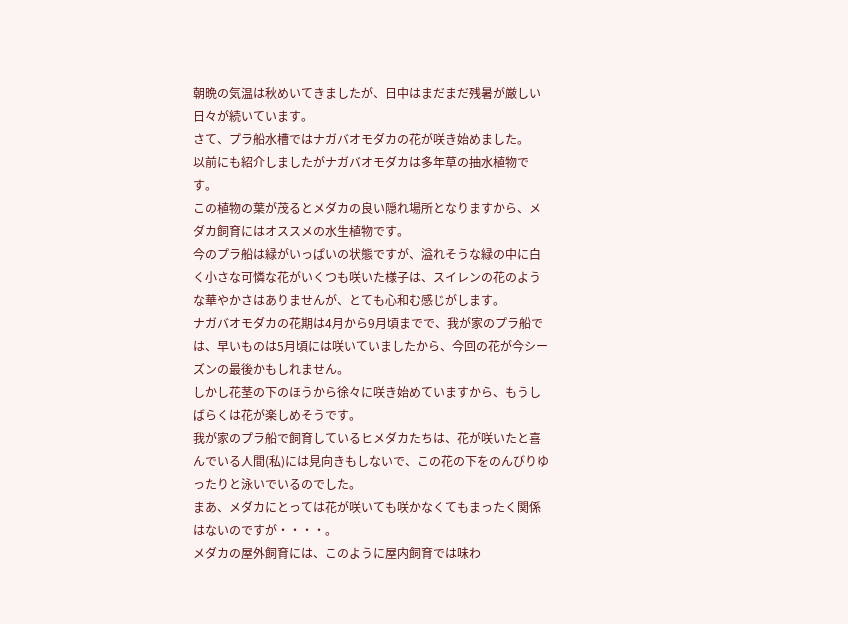朝晩の気温は秋めいてきましたが、日中はまだまだ残暑が厳しい日々が続いています。
さて、プラ船水槽ではナガバオモダカの花が咲き始めました。
以前にも紹介しましたがナガバオモダカは多年草の抽水植物です。
この植物の葉が茂るとメダカの良い隠れ場所となりますから、メダカ飼育にはオススメの水生植物です。
今のプラ船は緑がいっぱいの状態ですが、溢れそうな緑の中に白く小さな可憐な花がいくつも咲いた様子は、スイレンの花のような華やかさはありませんが、とても心和む感じがします。
ナガバオモダカの花期は4月から9月頃までで、我が家のプラ船では、早いものは5月頃には咲いていましたから、今回の花が今シーズンの最後かもしれません。
しかし花茎の下のほうから徐々に咲き始めていますから、もうしばらくは花が楽しめそうです。
我が家のプラ船で飼育しているヒメダカたちは、花が咲いたと喜んでいる人間(私)には見向きもしないで、この花の下をのんびりゆったりと泳いでいるのでした。
まあ、メダカにとっては花が咲いても咲かなくてもまったく関係はないのですが・・・・。
メダカの屋外飼育には、このように屋内飼育では味わ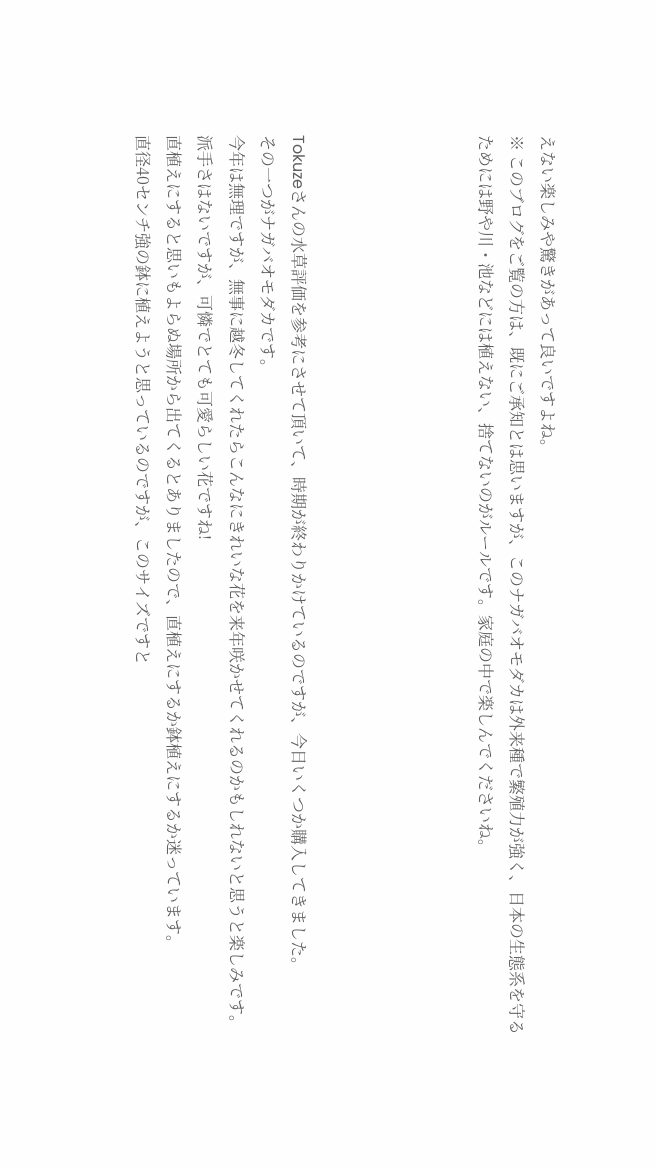えない楽しみや驚きがあって良いですよね。
※ このブログをご覧の方は、既にご承知とは思いますが、このナガバオモダカは外来種で繁殖力が強く、日本の生態系を守るためには野や川・池などには植えない、捨てないのがルールです。家庭の中で楽しんでくださいね。





Tokuzeさんの水草評価を参考にさせて頂いて、時期が終わりかけているのですが、今日いくつか購入してきました。
その一つがナガバオモダカです。
今年は無理ですが、無事に越冬してくれたらこんなにきれいな花を来年咲かせてくれるのかもしれないと思うと楽しみです。
派手さはないですが、可憐でとても可愛らしい花ですね!
直植えにすると思いもよらぬ場所から出てくるとありましたので、直植えにするか鉢植えにするか迷っています。
直径40センチ強の鉢に植えようと思っているのですが、このサイズですと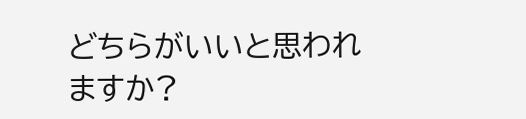どちらがいいと思われますか?